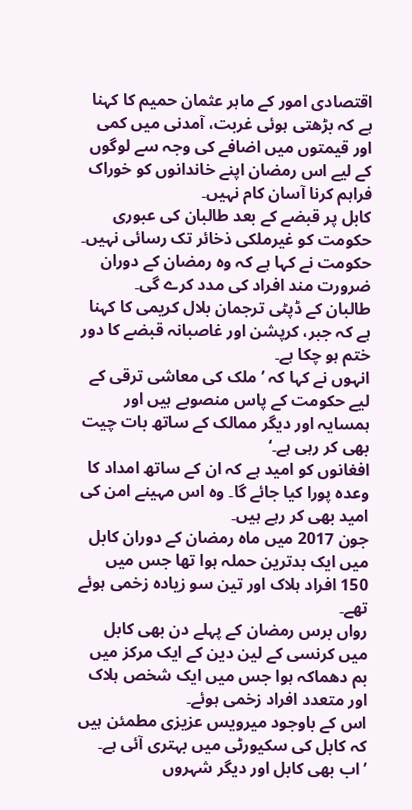اقتصادی امور کے ماہر عثمان حمیم کا کہنا ہے کہ بڑھتی ہوئی غربت، آمدنی میں کمی اور قیمتوں میں اضافے کی وجہ سے لوگوں کے لیے اس رمضان اپنے خاندانوں کو خوراک فراہم کرنا آسان کام نہیں۔
کابل پر قبضے کے بعد طالبان کی عبوری حکومت کو غیرملکی ذخائر تک رسائی نہیں۔ حکومت نے کہا ہے کہ وہ رمضان کے دوران ضرورت مند افراد کی مدد کرے گی۔
طالبان کے ڈپٹی ترجمان بلال کریمی کا کہنا ہے کہ جبر، کرپشن اور غاصبانہ قبضے کا دور ختم ہو چکا ہے۔
انہوں نے کہا کہ ’ملک کی معاشی ترقی کے لیے حکومت کے پاس منصوبے ہیں اور ہمسایہ اور دیگر ممالک کے ساتھ بات چیت بھی کر رہی ہے۔‘
افغانوں کو امید ہے کہ ان کے ساتھ امداد کا وعدہ پورا کیا جائے گا۔ وہ اس مہینے امن کی امید بھی کر رہے ہیں۔
جون 2017 میں ماہ رمضان کے دوران کابل میں ایک بدترین حملہ ہوا تھا جس میں 150 افراد ہلاک اور تین سو زیادہ زخمی ہوئے تھے۔
رواں برس رمضان کے پہلے دن بھی کابل میں کرنسی کے لین دین کے ایک مرکز میں بم دھماکہ ہوا جس میں ایک شخص ہلاک اور متعدد افراد زخمی ہوئے۔
اس کے باوجود میرویس عزیزی مطمئن ہیں کہ کابل کی سکیورٹی میں بہتری آئی ہے۔
’اب بھی کابل اور دیگر شہروں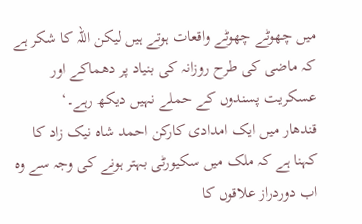میں چھوٹے چھوٹے واقعات ہوتے ہیں لیکن اللہ کا شکر ہے کہ ماضی کی طرح روزانہ کی بنیاد پر دھماکے اور عسکریت پسندوں کے حملے نہیں دیکھ رہے۔‘
قندھار میں ایک امدادی کارکن احمد شاہ نیک زاد کا کہنا ہے کہ ملک میں سکیورٹی بہتر ہونے کی وجہ سے وہ اب دوردراز علاقوں کا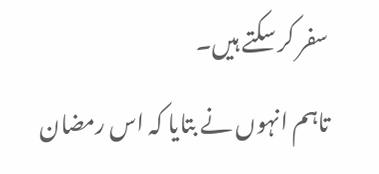سفر کر سکتے ہیں۔
تاہم انہوں نے بتایا کہ اس رمضان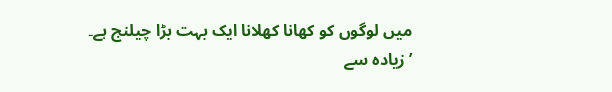میں لوگوں کو کھانا کھلانا ایک بہت بڑا چیلنج ہے۔
’زیادہ سے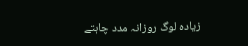زیادہ لوگ روزانہ مدد چاہتے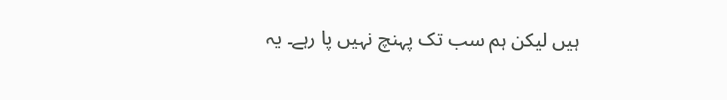ہیں لیکن ہم سب تک پہنچ نہیں پا رہے۔ یہ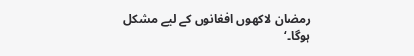رمضان لاکھوں افغانوں کے لیے مشکل ہوگا۔‘